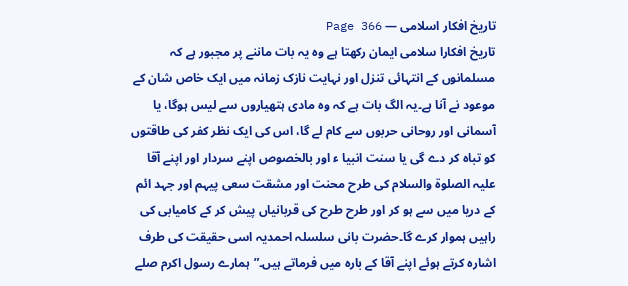تاریخ افکار اسلامی — Page 366
تاریخ افکارا سلامی ایمان رکھتا ہے وہ یہ بات ماننے پر مجبور ہے کہ مسلمانوں کے انتہائی تنزل اور نہایت نازک زمانہ میں ایک خاص شان کے موعود نے آنا ہے۔یہ الگ بات ہے کہ وہ مادی ہتھیاروں سے لیس ہوگا، یا آسمانی اور روحانی حربوں سے کام لے گا، اس کی ایک نظر کفر کی طاقتوں کو تباہ کر دے گی یا سنت انبیا ء اور بالخصوص اپنے سردار اور اپنے آقا علیہ الصلوۃ والسلام کی طرح محنت اور مشقت سعی پیہم اور جہد ائم کے دریا میں سے ہو کر اور طرح طرح کی قربانیاں پیش کر کے کامیابی کی راہیں ہموار کرے گا۔حضرت بانی سلسلہ احمدیہ اسی حقیقت کی طرف اشارہ کرتے ہوئے اپنے آقا کے بارہ میں فرماتے ہیں۔”ہمارے رسول اکرم صلے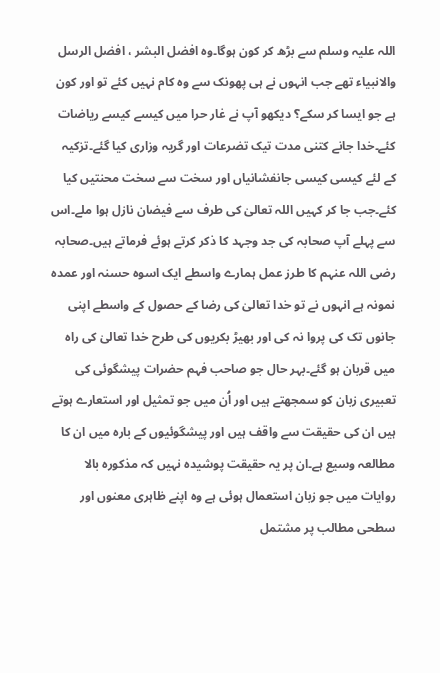اللہ علیہ وسلم سے بڑھ کر کون ہوگا۔وہ افضل البشر ، افضل الرسل والانبیاء تھے جب انہوں نے ہی پھونک سے وہ کام نہیں کئے تو اور کون ہے جو ایسا کر سکے؟ دیکھو آپ نے غار حرا میں کیسے کیسے ریاضات کئے۔خدا جانے کتنی مدت تیک تضرعات اور گریہ وزاری کیا گئے۔تزکیہ کے لئے کیسی کیسی جانفشانیاں اور سخت سے سخت محنتیں کیا کئے۔جب جا کر کہیں اللہ تعالیٰ کی طرف سے فیضان نازل ہوا ملے۔اس سے پہلے آپ صحابہ کی جد وجہد کا ذکر کرتے ہوئے فرماتے ہیں۔صحابہ رضی اللہ عنہم کا طرز عمل ہمارے واسطے ایک اسوہ حسنہ اور عمدہ نمونہ ہے انہوں نے تو خدا تعالیٰ کی رضا کے حصول کے واسطے اپنی جانوں تک کی پروا نہ کی اور بھیڑ بکریوں کی طرح خدا تعالیٰ کی راہ میں قربان ہو گئے۔بہر حال جو صاحب فہم حضرات پیشگوئی کی تعبیری زبان کو سمجھتے ہیں اور اُن میں جو تمثیل اور استعارے ہوتے ہیں ان کی حقیقت سے واقف ہیں اور پیشگوئیوں کے بارہ میں ان کا مطالعہ وسیع ہے۔ان پر یہ حقیقت پوشیدہ نہیں کہ مذکورہ بالا روایات میں جو زبان استعمال ہوئی ہے وہ اپنے ظاہری معنوں اور سطحی مطالب پر مشتمل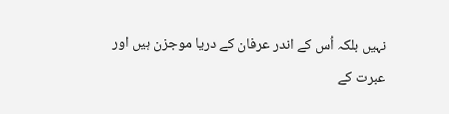نہیں بلکہ اُس کے اندر عرفان کے دریا موجزن ہیں اور عبرت کے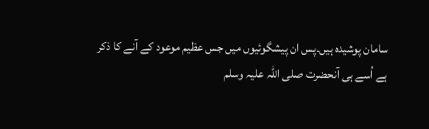سامان پوشیدہ ہیں۔پس ان پیشگوئیوں میں جس عظیم موعود کے آنے کا ذکر ہے اُسے ہی آنحضرت صلی اللہ علیہ وسلم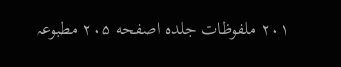۲۰۱ ملفوظات جلده اصفحه ۲۰۵ مطبوعہ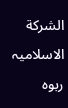الشركة الاسلامیہ ربوہ